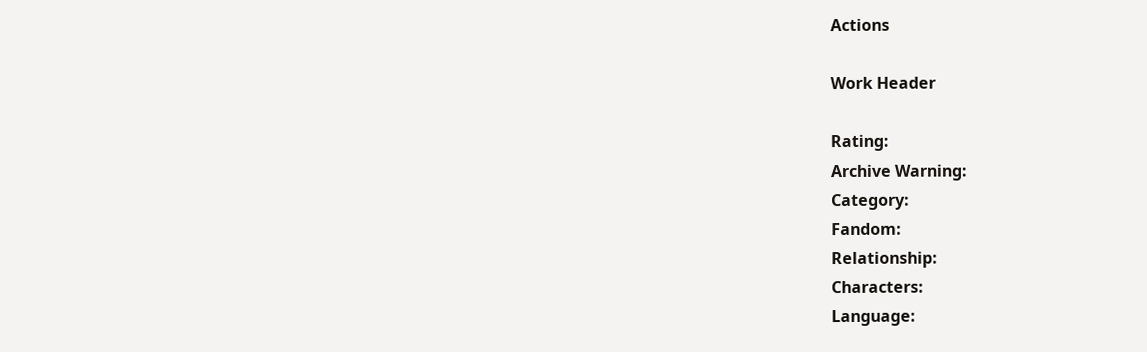Actions

Work Header

Rating:
Archive Warning:
Category:
Fandom:
Relationship:
Characters:
Language: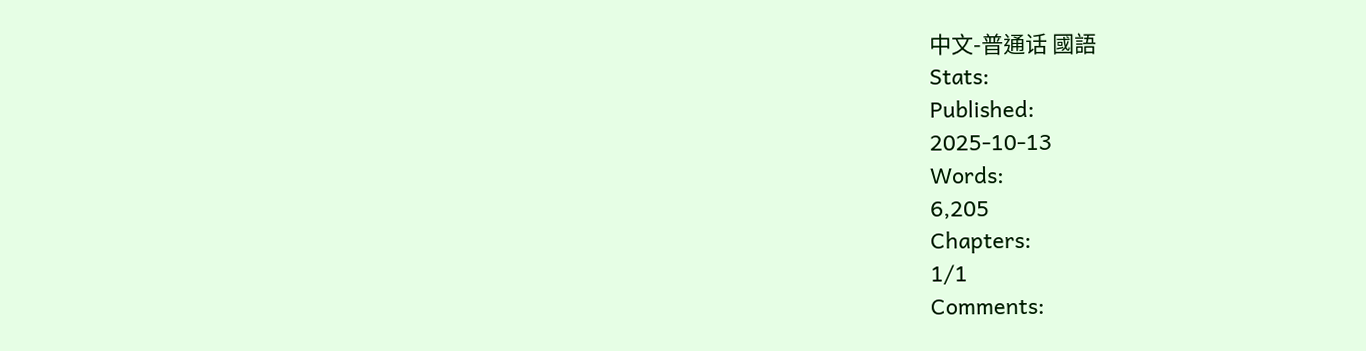中文-普通话 國語
Stats:
Published:
2025-10-13
Words:
6,205
Chapters:
1/1
Comments: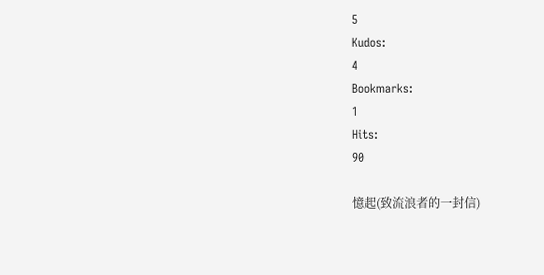5
Kudos:
4
Bookmarks:
1
Hits:
90

憶起(致流浪者的一封信)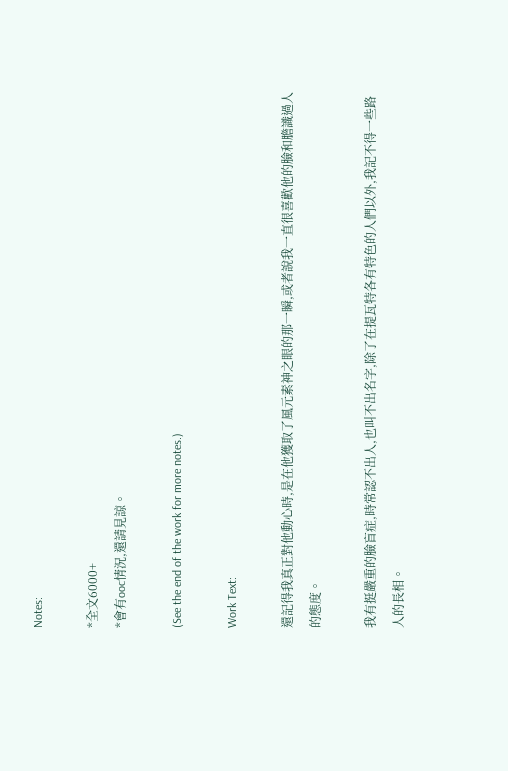Notes:

*全文6000+
*會有ooc情況,還請見諒。

(See the end of the work for more notes.)

Work Text:

還記得我真正對他動心時,是在他獲取了風元素神之眼的那一瞬,或者說我一直很喜歡他的臉和膽識過人的態度。

我有挺嚴重的臉盲症,時常認不出人,也叫不出名字,除了在提瓦特各有特色的人們以外,我記不得一些路人的長相。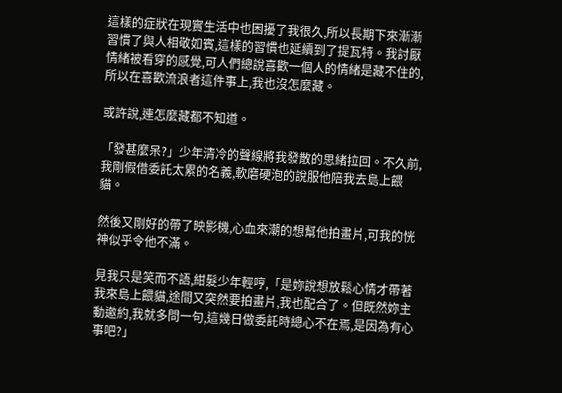這樣的症狀在現實生活中也困擾了我很久,所以長期下來漸漸習慣了與人相敬如賓,這樣的習慣也延續到了提瓦特。我討厭情緒被看穿的感覺,可人們總說喜歡一個人的情緒是藏不住的,所以在喜歡流浪者這件事上,我也沒怎麼藏。

或許說,連怎麼藏都不知道。

「發甚麼呆?」少年清冷的聲線將我發散的思緒拉回。不久前,我剛假借委託太累的名義,軟磨硬泡的說服他陪我去島上餵貓。

然後又剛好的帶了映影機,心血來潮的想幫他拍畫片,可我的恍神似乎令他不滿。

見我只是笑而不語,紺髮少年輕哼,「是妳說想放鬆心情才帶著我來島上餵貓,途間又突然要拍畫片,我也配合了。但既然妳主動邀約,我就多問一句,這幾日做委託時總心不在焉,是因為有心事吧?」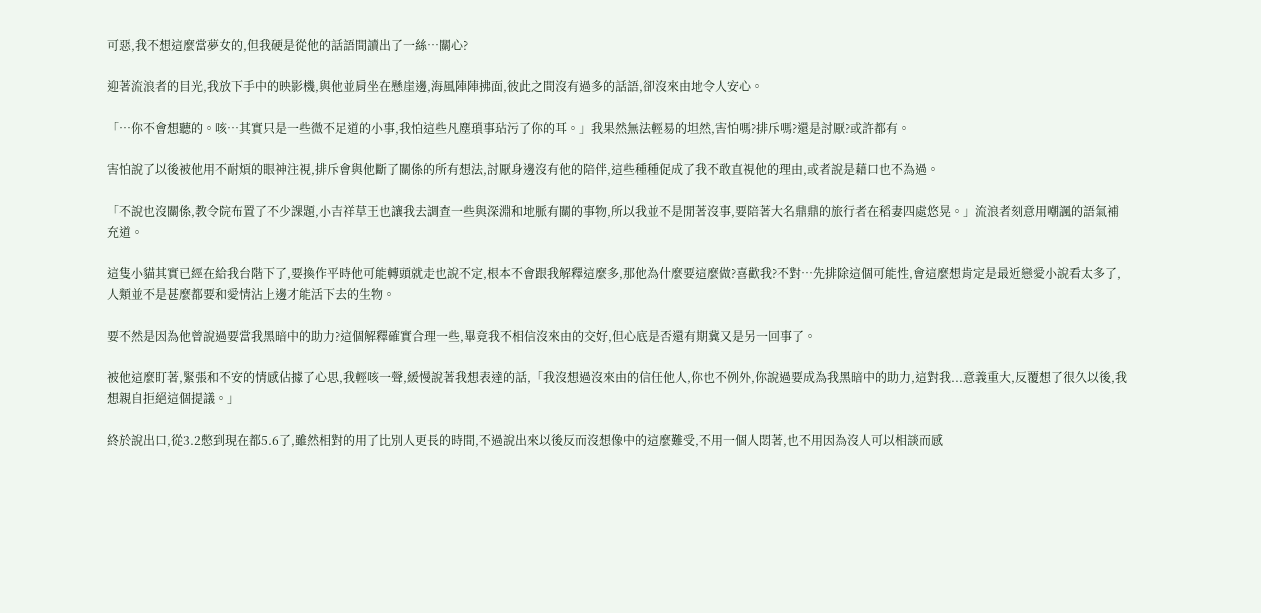可惡,我不想這麼當夢女的,但我硬是從他的話語間讀出了一絲…關心?

迎著流浪者的目光,我放下手中的映影機,與他並肩坐在懸崖邊,海風陣陣拂面,彼此之間沒有過多的話語,卻沒來由地令人安心。

「…你不會想聽的。咳…其實只是一些微不足道的小事,我怕這些凡塵瑣事玷污了你的耳。」我果然無法輕易的坦然,害怕嗎?排斥嗎?還是討厭?或許都有。

害怕說了以後被他用不耐煩的眼神注視,排斥會與他斷了關係的所有想法,討厭身邊沒有他的陪伴,這些種種促成了我不敢直視他的理由,或者說是藉口也不為過。

「不說也沒關係,教令院布置了不少課題,小吉祥草王也讓我去調查一些與深淵和地脈有關的事物,所以我並不是閒著沒事,要陪著大名鼎鼎的旅行者在稻妻四處悠晃。」流浪者刻意用嘲諷的語氣補充道。

這隻小貓其實已經在給我台階下了,要換作平時他可能轉頭就走也說不定,根本不會跟我解釋這麼多,那他為什麼要這麼做?喜歡我?不對…先排除這個可能性,會這麼想肯定是最近戀愛小說看太多了,人類並不是甚麼都要和愛情沾上邊才能活下去的生物。

要不然是因為他曾說過要當我黑暗中的助力?這個解釋確實合理一些,畢竟我不相信沒來由的交好,但心底是否還有期冀又是另一回事了。

被他這麼盯著,緊張和不安的情感佔據了心思,我輕咳一聲,緩慢說著我想表達的話,「我沒想過沒來由的信任他人,你也不例外,你說過要成為我黑暗中的助力,這對我...意義重大,反覆想了很久以後,我想親自拒絕這個提議。」

終於說出口,從3.2憋到現在都5.6了,雖然相對的用了比別人更長的時間,不過說出來以後反而沒想像中的這麼難受,不用一個人悶著,也不用因為沒人可以相談而感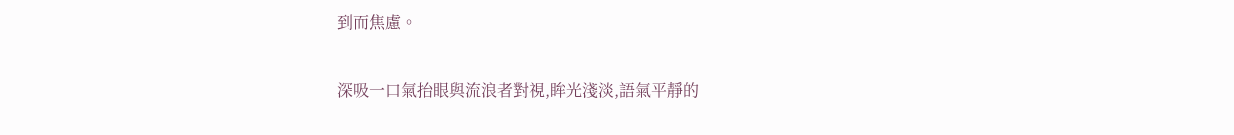到而焦慮。

深吸一口氣抬眼與流浪者對視,眸光淺淡,語氣平靜的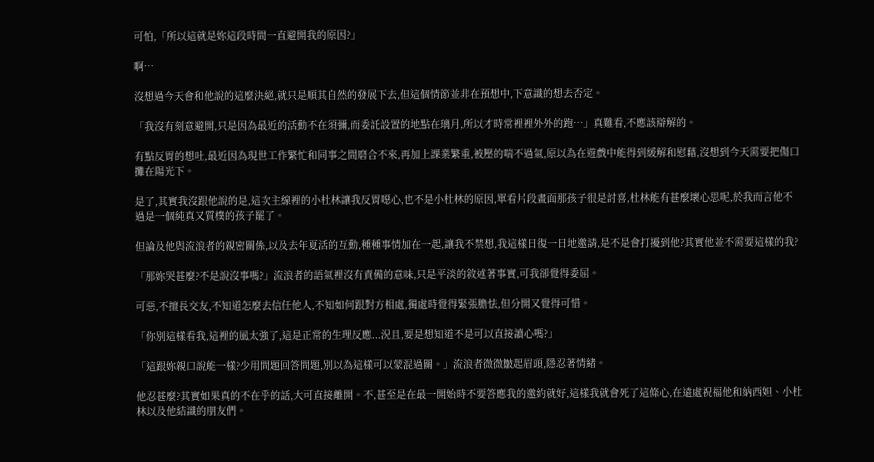可怕,「所以這就是妳這段時間一直避開我的原因?」

啊…

沒想過今天會和他說的這麼決絕,就只是順其自然的發展下去,但這個情節並非在預想中,下意識的想去否定。

「我沒有刻意避開,只是因為最近的活動不在須彌,而委託設置的地點在璃月,所以才時常裡裡外外的跑…」真難看,不應該辯解的。

有點反胃的想吐,最近因為現世工作繁忙和同事之間磨合不來,再加上課業繁重,被壓的喘不過氣,原以為在遊戲中能得到緩解和慰藉,沒想到今天需要把傷口攤在陽光下。

是了,其實我沒跟他說的是,這次主線裡的小杜林讓我反胃噁心,也不是小杜林的原因,單看片段畫面那孩子很是討喜,杜林能有甚麼壞心思呢,於我而言他不過是一個純真又質樸的孩子罷了。

但論及他與流浪者的親密關係,以及去年夏活的互動,種種事情加在一起,讓我不禁想,我這樣日復一日地邀請,是不是會打擾到他?其實他並不需要這樣的我?

「那妳哭甚麼?不是說沒事嗎?」流浪者的語氣裡沒有責備的意味,只是平淡的敘述著事實,可我卻覺得委屈。

可惡,不擅長交友,不知道怎麼去信任他人,不知如何跟對方相處,獨處時覺得緊張膽怯,但分開又覺得可惜。

「你別這樣看我,這裡的風太強了,這是正常的生理反應...況且,要是想知道不是可以直接讀心嗎?」

「這跟妳親口說能一樣?少用問題回答問題,別以為這樣可以蒙混過關。」流浪者微微皺起眉頭,隱忍著情緒。

他忍甚麼?其實如果真的不在乎的話,大可直接離開。不,甚至是在最一開始時不要答應我的邀約就好,這樣我就會死了這條心,在遠處祝福他和納西妲、小杜林以及他結識的朋友們。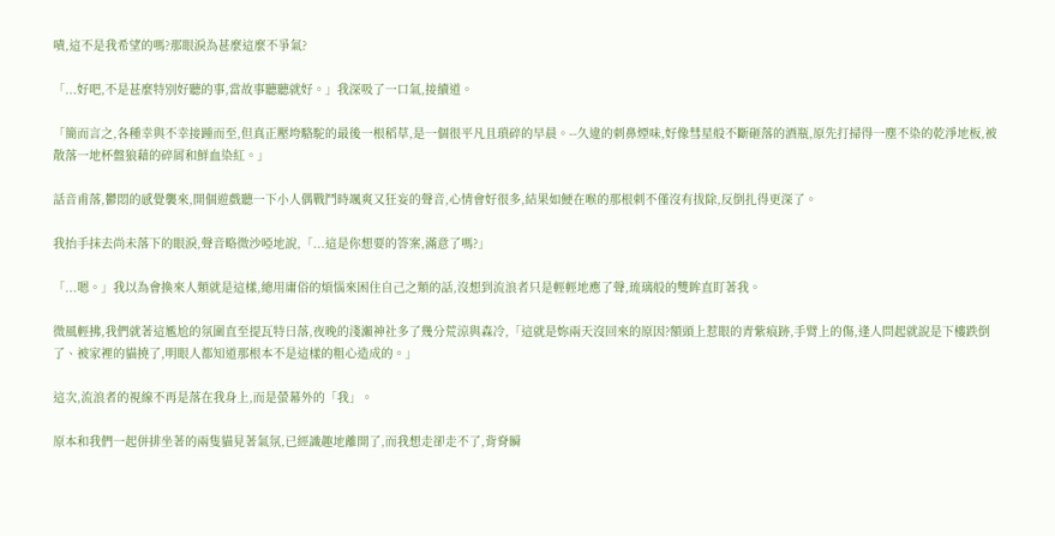嘖,這不是我希望的嗎?那眼淚為甚麼這麼不爭氣?

「...好吧,不是甚麼特別好聽的事,當故事聽聽就好。」我深吸了一口氣,接續道。

「簡而言之,各種幸與不幸接踵而至,但真正壓垮駱駝的最後一根稻草,是一個很平凡且瑣碎的早晨。--久違的刺鼻煙味,好像彗星般不斷砸落的酒瓶,原先打掃得一塵不染的乾淨地板,被散落一地杯盤狼藉的碎屑和鮮血染紅。」

話音甫落,鬱悶的感覺襲來,開個遊戲聽一下小人偶戰鬥時颯爽又狂妄的聲音,心情會好很多,結果如鯁在喉的那根刺不僅沒有拔除,反倒扎得更深了。

我抬手抹去尚未落下的眼淚,聲音略微沙啞地說,「...這是你想要的答案,滿意了嗎?」

「...嗯。」我以為會換來人類就是這樣,總用庸俗的煩惱來困住自己之類的話,沒想到流浪者只是輕輕地應了聲,琉璃般的雙眸直盯著我。

微風輕拂,我們就著這尷尬的氛圍直至提瓦特日落,夜晚的淺瀨神社多了幾分荒涼與森冷,「這就是妳兩天沒回來的原因?額頭上惹眼的青紫痕跡,手臂上的傷,逢人問起就說是下樓跌倒了、被家裡的貓撓了,明眼人都知道那根本不是這樣的粗心造成的。」

這次,流浪者的視線不再是落在我身上,而是螢幕外的「我」。

原本和我們一起併排坐著的兩隻貓見著氣氛,已經識趣地離開了,而我想走卻走不了,背脊瞬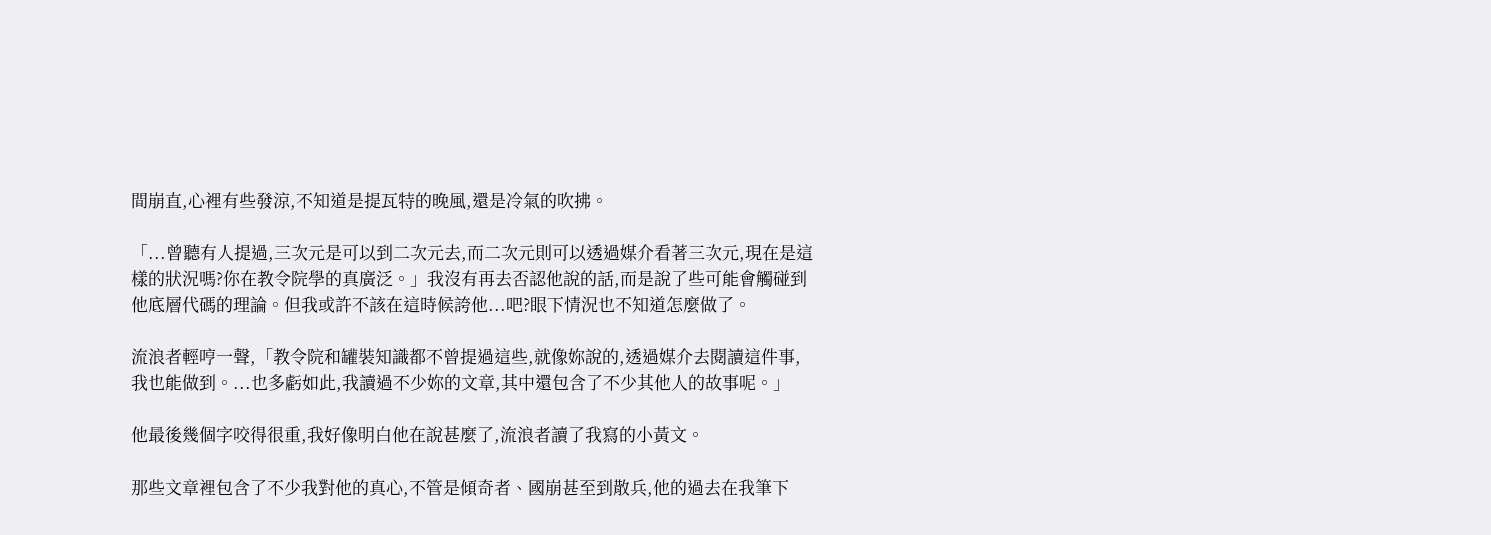間崩直,心裡有些發涼,不知道是提瓦特的晚風,還是冷氣的吹拂。

「...曾聽有人提過,三次元是可以到二次元去,而二次元則可以透過媒介看著三次元,現在是這樣的狀況嗎?你在教令院學的真廣泛。」我沒有再去否認他說的話,而是說了些可能會觸碰到他底層代碼的理論。但我或許不該在這時候誇他...吧?眼下情況也不知道怎麼做了。

流浪者輕哼一聲,「教令院和罐裝知識都不曾提過這些,就像妳說的,透過媒介去閱讀這件事,我也能做到。...也多虧如此,我讀過不少妳的文章,其中還包含了不少其他人的故事呢。」

他最後幾個字咬得很重,我好像明白他在說甚麼了,流浪者讀了我寫的小黃文。

那些文章裡包含了不少我對他的真心,不管是傾奇者、國崩甚至到散兵,他的過去在我筆下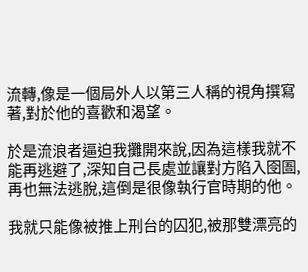流轉,像是一個局外人以第三人稱的視角撰寫著,對於他的喜歡和渴望。

於是流浪者逼迫我攤開來說,因為這樣我就不能再逃避了,深知自己長處並讓對方陷入囹圄,再也無法逃脫,這倒是很像執行官時期的他。

我就只能像被推上刑台的囚犯,被那雙漂亮的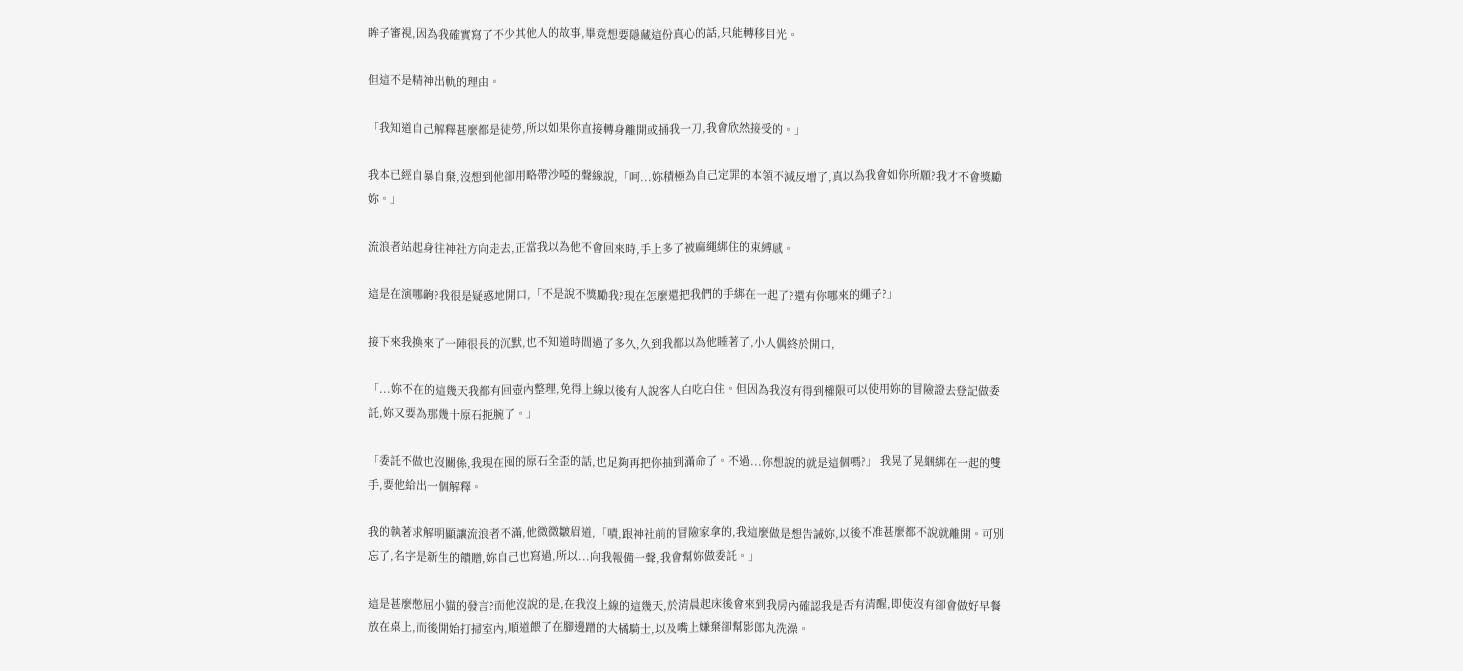眸子審視,因為我確實寫了不少其他人的故事,畢竟想要隱藏這份真心的話,只能轉移目光。

但這不是精神出軌的理由。

「我知道自己解釋甚麼都是徒勞,所以如果你直接轉身離開或捅我一刀,我會欣然接受的。」

我本已經自暴自棄,沒想到他卻用略帶沙啞的聲線說,「呵...妳積極為自己定罪的本領不減反增了,真以為我會如你所願?我才不會獎勵妳。」

流浪者站起身往神社方向走去,正當我以為他不會回來時,手上多了被麻繩綁住的束縛感。

這是在演哪齣?我很是疑惑地開口,「不是說不獎勵我?現在怎麼還把我們的手綁在一起了?還有你哪來的繩子?」

接下來我換來了一陣很長的沉默,也不知道時間過了多久,久到我都以為他睡著了,小人偶終於開口,

「...妳不在的這幾天我都有回壺內整理,免得上線以後有人說客人白吃白住。但因為我沒有得到權限可以使用妳的冒險證去登記做委託,妳又要為那幾十原石扼腕了。」

「委託不做也沒關係,我現在囤的原石全歪的話,也足夠再把你抽到滿命了。不過...你想說的就是這個嗎?」 我晃了晃綑綁在一起的雙手,要他給出一個解釋。

我的執著求解明顯讓流浪者不滿,他微微皺眉道,「嘖,跟神社前的冒險家拿的,我這麼做是想告誡妳,以後不准甚麼都不說就離開。可別忘了,名字是新生的饋贈,妳自己也寫過,所以...向我報備一聲,我會幫妳做委託。」

這是甚麼憋屈小貓的發言?而他沒說的是,在我沒上線的這幾天,於清晨起床後會來到我房內確認我是否有清醒,即使沒有卻會做好早餐放在桌上,而後開始打掃室內,順道餵了在腳邊蹭的大橘騎士,以及嘴上嫌棄卻幫影郎丸洗澡。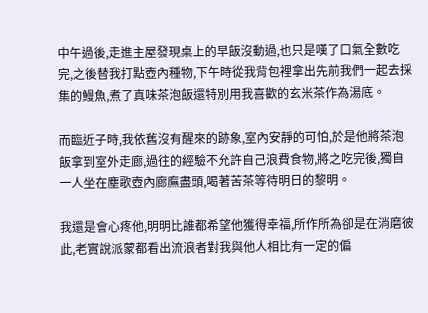中午過後,走進主屋發現桌上的早飯沒動過,也只是嘆了口氣全數吃完,之後替我打點壺內種物,下午時從我背包裡拿出先前我們一起去採集的鰻魚,煮了真味茶泡飯還特別用我喜歡的玄米茶作為湯底。

而臨近子時,我依舊沒有醒來的跡象,室內安靜的可怕,於是他將茶泡飯拿到室外走廊,過往的經驗不允許自己浪費食物,將之吃完後,獨自一人坐在塵歌壺內廊廡盡頭,喝著苦茶等待明日的黎明。

我還是會心疼他,明明比誰都希望他獲得幸福,所作所為卻是在消磨彼此,老實說派蒙都看出流浪者對我與他人相比有一定的偏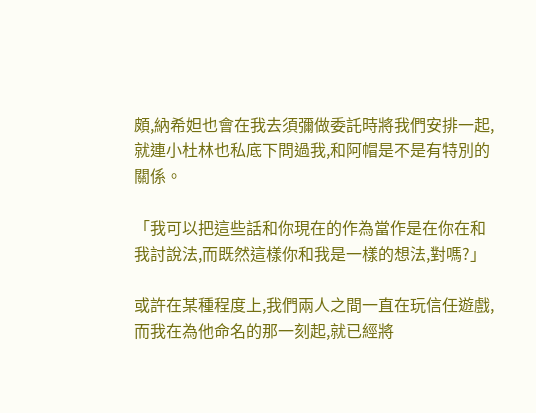頗,納希妲也會在我去須彌做委託時將我們安排一起,就連小杜林也私底下問過我,和阿帽是不是有特別的關係。

「我可以把這些話和你現在的作為當作是在你在和我討說法,而既然這樣你和我是一樣的想法,對嗎?」

或許在某種程度上,我們兩人之間一直在玩信任遊戲,而我在為他命名的那一刻起,就已經將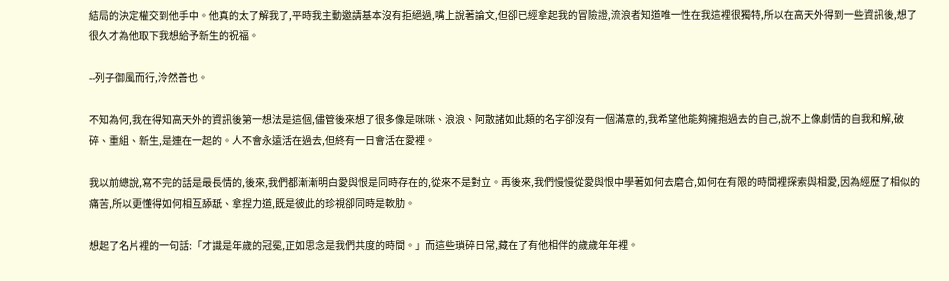結局的決定權交到他手中。他真的太了解我了,平時我主動邀請基本沒有拒絕過,嘴上說著論文,但卻已經拿起我的冒險證,流浪者知道唯一性在我這裡很獨特,所以在高天外得到一些資訊後,想了很久才為他取下我想給予新生的祝福。

--列子御風而行,泠然善也。

不知為何,我在得知高天外的資訊後第一想法是這個,儘管後來想了很多像是咪咪、浪浪、阿散諸如此類的名字卻沒有一個滿意的,我希望他能夠擁抱過去的自己,說不上像劇情的自我和解,破碎、重組、新生,是連在一起的。人不會永遠活在過去,但終有一日會活在愛裡。

我以前總說,寫不完的話是最長情的,後來,我們都漸漸明白愛與恨是同時存在的,從來不是對立。再後來,我們慢慢從愛與恨中學著如何去磨合,如何在有限的時間裡探索與相愛,因為經歷了相似的痛苦,所以更懂得如何相互舔舐、拿捏力道,既是彼此的珍視卻同時是軟肋。

想起了名片裡的一句話:「才識是年歲的冠冕,正如思念是我們共度的時間。」而這些瑣碎日常,藏在了有他相伴的歲歲年年裡。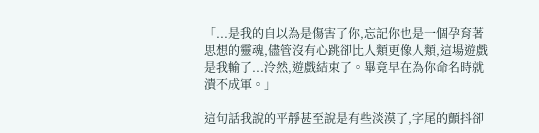「...是我的自以為是傷害了你,忘記你也是一個孕育著思想的靈魂,儘管沒有心跳卻比人類更像人類,這場遊戲是我輸了...泠然,遊戲結束了。畢竟早在為你命名時就潰不成軍。」

這句話我說的平靜甚至說是有些淡漠了,字尾的顫抖卻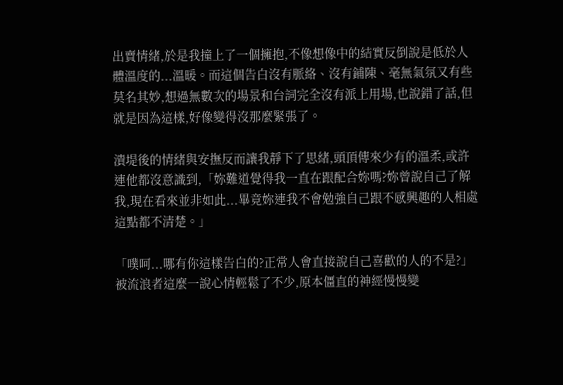出賣情緒,於是我撞上了一個擁抱,不像想像中的結實反倒說是低於人體溫度的...溫暖。而這個告白沒有脈絡、沒有鋪陳、毫無氣氛又有些莫名其妙,想過無數次的場景和台詞完全沒有派上用場,也說錯了話,但就是因為這樣,好像變得沒那麼緊張了。

潰堤後的情緒與安撫反而讓我靜下了思緒,頭頂傳來少有的溫柔,或許連他都沒意識到,「妳難道覺得我一直在跟配合妳嗎?妳曾說自己了解我,現在看來並非如此...畢竟妳連我不會勉強自己跟不感興趣的人相處這點都不清楚。」

「噗呵...哪有你這樣告白的?正常人會直接說自己喜歡的人的不是?」被流浪者這麼一說心情輕鬆了不少,原本僵直的神經慢慢變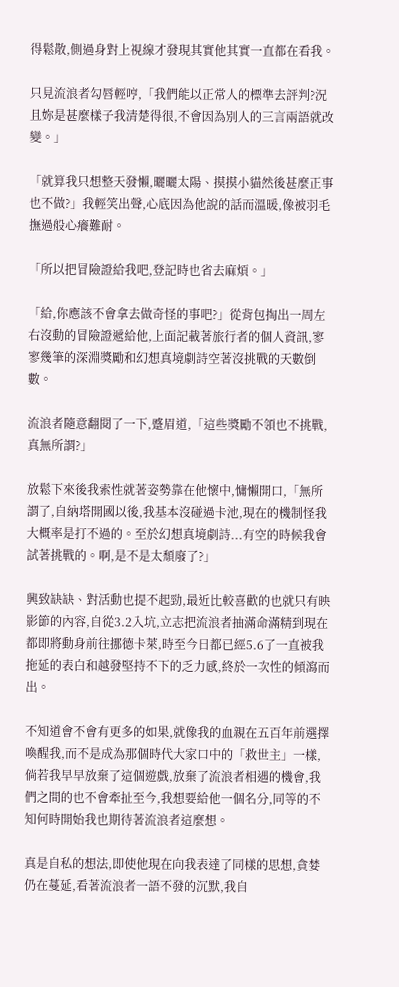得鬆散,側過身對上視線才發現其實他其實一直都在看我。

只見流浪者勾唇輕哼,「我們能以正常人的標準去評判?況且妳是甚麼樣子我清楚得很,不會因為別人的三言兩語就改變。」

「就算我只想整天發懶,曬曬太陽、摸摸小貓然後甚麼正事也不做?」我輕笑出聲,心底因為他說的話而溫暖,像被羽毛撫過般心癢難耐。

「所以把冒險證給我吧,登記時也省去麻煩。」

「給,你應該不會拿去做奇怪的事吧?」從背包掏出一周左右沒動的冒險證遞給他,上面記載著旅行者的個人資訊,寥寥幾筆的深淵獎勵和幻想真境劇詩空著沒挑戰的天數倒數。

流浪者隨意翻閱了一下,蹙眉道,「這些獎勵不領也不挑戰,真無所謂?」

放鬆下來後我索性就著姿勢靠在他懷中,慵懶開口,「無所謂了,自納塔開國以後,我基本沒碰過卡池,現在的機制怪我大概率是打不過的。至於幻想真境劇詩...有空的時候我會試著挑戰的。啊,是不是太頹廢了?」

興致缺缺、對活動也提不起勁,最近比較喜歡的也就只有映影節的內容,自從3.2入坑,立志把流浪者抽滿命滿精到現在都即將動身前往挪德卡萊,時至今日都已經5.6了一直被我拖延的表白和越發堅持不下的乏力感,終於一次性的傾瀉而出。

不知道會不會有更多的如果,就像我的血親在五百年前選擇喚醒我,而不是成為那個時代大家口中的「救世主」一樣,倘若我早早放棄了這個遊戲,放棄了流浪者相遇的機會,我們之間的也不會牽扯至今,我想要給他一個名分,同等的不知何時開始我也期待著流浪者這麼想。

真是自私的想法,即使他現在向我表達了同樣的思想,貪婪仍在蔓延,看著流浪者一語不發的沉默,我自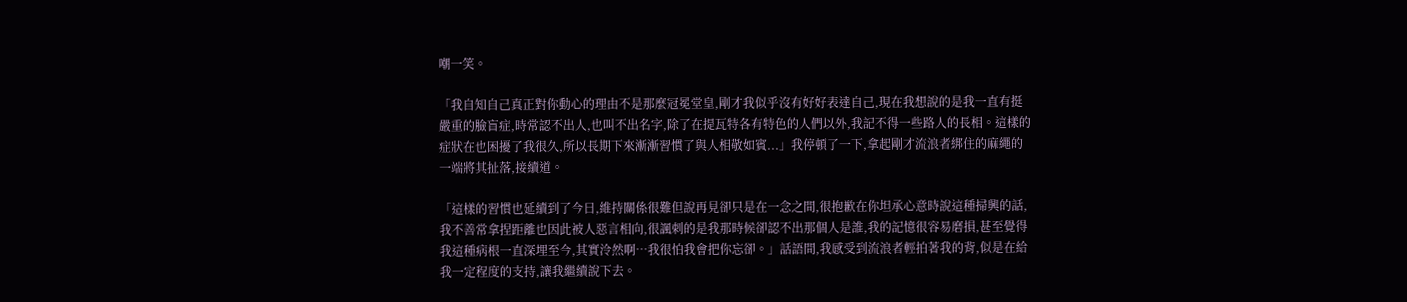嘲一笑。

「我自知自己真正對你動心的理由不是那麼冠冕堂皇,剛才我似乎沒有好好表達自己,現在我想說的是我一直有挺嚴重的臉盲症,時常認不出人,也叫不出名字,除了在提瓦特各有特色的人們以外,我記不得一些路人的長相。這樣的症狀在也困擾了我很久,所以長期下來漸漸習慣了與人相敬如賓...」我停頓了一下,拿起剛才流浪者綁住的麻繩的一端將其扯落,接續道。

「這樣的習慣也延續到了今日,維持關係很難但說再見卻只是在一念之間,很抱歉在你坦承心意時說這種掃興的話,我不善常拿捏距離也因此被人惡言相向,很諷刺的是我那時候卻認不出那個人是誰,我的記憶很容易磨損,甚至覺得我這種病根一直深埋至今,其實泠然啊…我很怕我會把你忘卻。」話語間,我感受到流浪者輕拍著我的背,似是在給我一定程度的支持,讓我繼續說下去。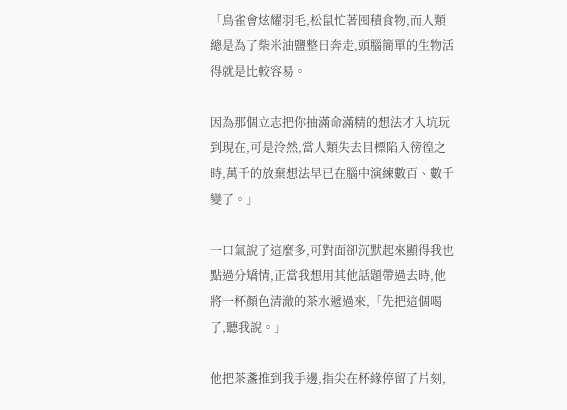「鳥雀會炫耀羽毛,松鼠忙著囤積食物,而人類總是為了柴米油鹽整日奔走,頭腦簡單的生物活得就是比較容易。

因為那個立志把你抽滿命滿精的想法才入坑玩到現在,可是泠然,當人類失去目標陷入徬徨之時,萬千的放棄想法早已在腦中演練數百、數千變了。」

一口氣說了這麼多,可對面卻沉默起來顯得我也點過分矯情,正當我想用其他話題帶過去時,他將一杯顏色清澈的茶水遞過來,「先把這個喝了,聽我說。」

他把茶盞推到我手邊,指尖在杯緣停留了片刻,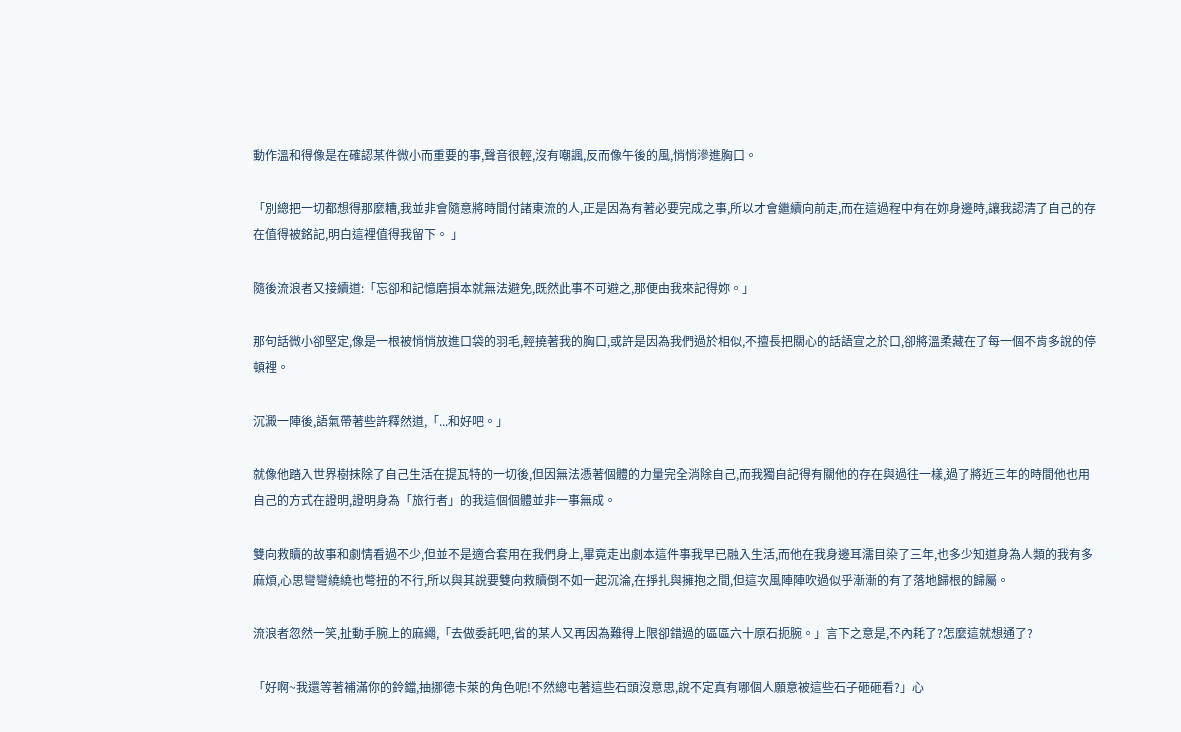動作溫和得像是在確認某件微小而重要的事,聲音很輕,沒有嘲諷,反而像午後的風,悄悄滲進胸口。

「別總把一切都想得那麼糟,我並非會隨意將時間付諸東流的人,正是因為有著必要完成之事,所以才會繼續向前走,而在這過程中有在妳身邊時,讓我認清了自己的存在值得被銘記,明白這裡值得我留下。 」

隨後流浪者又接續道:「忘卻和記憶磨損本就無法避免,既然此事不可避之,那便由我來記得妳。」

那句話微小卻堅定,像是一根被悄悄放進口袋的羽毛,輕撓著我的胸口,或許是因為我們過於相似,不擅長把關心的話語宣之於口,卻將溫柔藏在了每一個不肯多說的停頓裡。

沉澱一陣後,語氣帶著些許釋然道,「...和好吧。」

就像他踏入世界樹抹除了自己生活在提瓦特的一切後,但因無法憑著個體的力量完全消除自己,而我獨自記得有關他的存在與過往一樣,過了將近三年的時間他也用自己的方式在證明,證明身為「旅行者」的我這個個體並非一事無成。

雙向救贖的故事和劇情看過不少,但並不是適合套用在我們身上,畢竟走出劇本這件事我早已融入生活,而他在我身邊耳濡目染了三年,也多少知道身為人類的我有多麻煩,心思彎彎繞繞也彆扭的不行,所以與其說要雙向救贖倒不如一起沉淪,在掙扎與擁抱之間,但這次風陣陣吹過似乎漸漸的有了落地歸根的歸屬。

流浪者忽然一笑,扯動手腕上的麻繩,「去做委託吧,省的某人又再因為難得上限卻錯過的區區六十原石扼腕。」言下之意是,不內耗了?怎麼這就想通了?

「好啊~我還等著補滿你的鈴鐺,抽挪德卡萊的角色呢!不然總屯著這些石頭沒意思,說不定真有哪個人願意被這些石子砸砸看?」心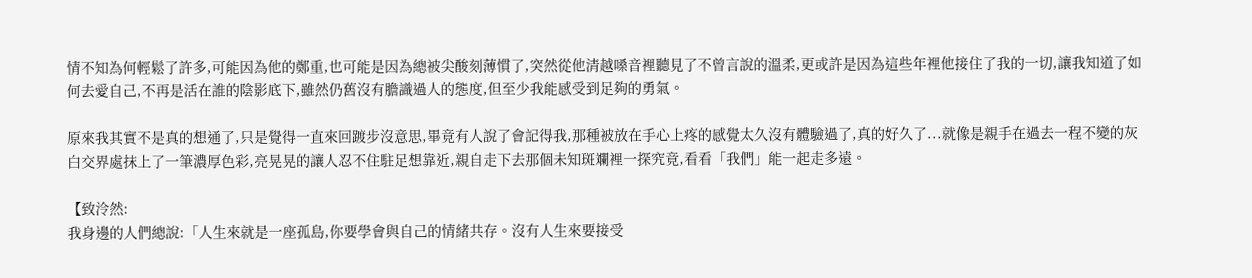情不知為何輕鬆了許多,可能因為他的鄭重,也可能是因為總被尖酸刻薄慣了,突然從他清越嗓音裡聽見了不曾言說的溫柔,更或許是因為這些年裡他接住了我的一切,讓我知道了如何去愛自己,不再是活在誰的陰影底下,雖然仍舊沒有膽識過人的態度,但至少我能感受到足夠的勇氣。

原來我其實不是真的想通了,只是覺得一直來回踱步沒意思,畢竟有人說了會記得我,那種被放在手心上疼的感覺太久沒有體驗過了,真的好久了...就像是親手在過去一程不變的灰白交界處抹上了一筆濃厚色彩,亮晃晃的讓人忍不住駐足想靠近,親自走下去那個未知斑斕裡一探究竟,看看「我們」能一起走多遠。

【致泠然:
我身邊的人們總說:「人生來就是一座孤島,你要學會與自己的情緒共存。沒有人生來要接受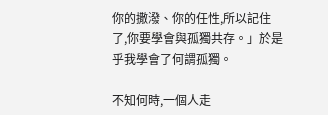你的撒潑、你的任性,所以記住了,你要學會與孤獨共存。」於是乎我學會了何謂孤獨。

不知何時,一個人走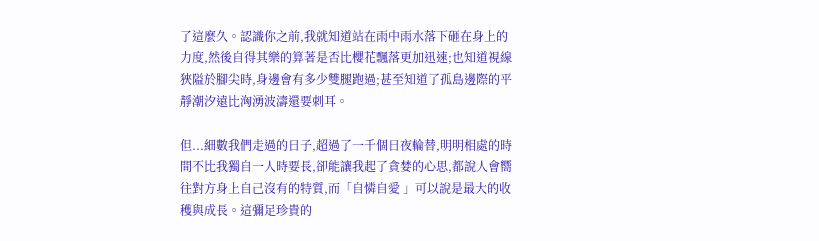了這麼久。認識你之前,我就知道站在雨中雨水落下砸在身上的力度,然後自得其樂的算著是否比櫻花飄落更加迅速;也知道視線狹隘於腳尖時,身邊會有多少雙腿跑過;甚至知道了孤島邊際的平靜潮汐遠比洶湧波濤還要刺耳。

但...細數我們走過的日子,超過了一千個日夜輪替,明明相處的時間不比我獨自一人時要長,卻能讓我起了貪婪的心思,都說人會嚮往對方身上自己沒有的特質,而「自憐自愛 」可以說是最大的收穫與成長。這彌足珍貴的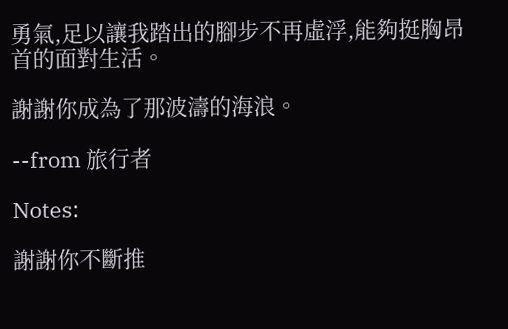勇氣,足以讓我踏出的腳步不再虛浮,能夠挺胸昂首的面對生活。

謝謝你成為了那波濤的海浪。

--from 旅行者

Notes:

謝謝你不斷推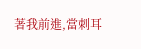著我前進,當刺耳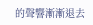的聲響漸漸退去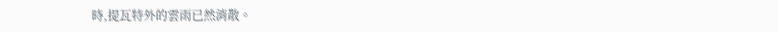時,提瓦特外的雲雨已然消散。